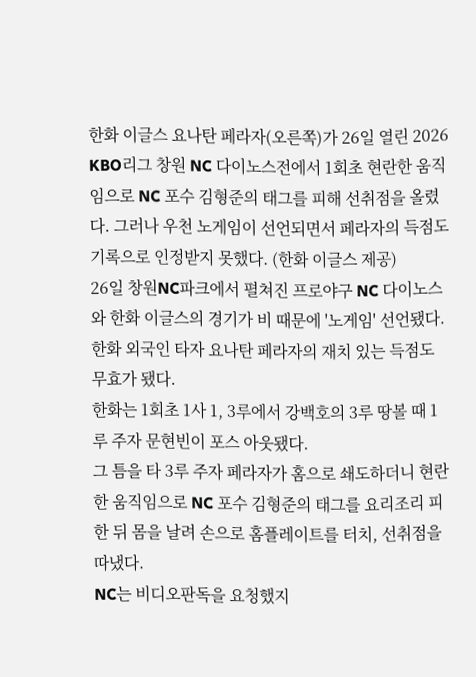한화 이글스 요나탄 페라자(오른쪽)가 26일 열린 2026 KBO리그 창원 NC 다이노스전에서 1회초 현란한 움직임으로 NC 포수 김형준의 태그를 피해 선취점을 올렸다. 그러나 우천 노게임이 선언되면서 페라자의 득점도 기록으로 인정받지 못했다. (한화 이글스 제공)
26일 창원NC파크에서 펼쳐진 프로야구 NC 다이노스와 한화 이글스의 경기가 비 때문에 '노게임' 선언됐다. 한화 외국인 타자 요나탄 페라자의 재치 있는 득점도 무효가 됐다.
한화는 1회초 1사 1, 3루에서 강백호의 3루 땅볼 때 1루 주자 문현빈이 포스 아웃됐다.
그 틈을 타 3루 주자 페라자가 홈으로 쇄도하더니 현란한 움직임으로 NC 포수 김형준의 태그를 요리조리 피한 뒤 몸을 날려 손으로 홈플레이트를 터치, 선취점을 따냈다.
NC는 비디오판독을 요청했지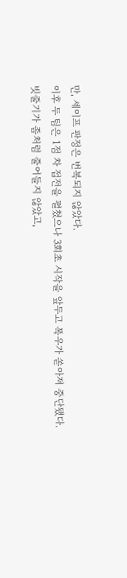만, 세이프 판정은 번복되지 않았다.
이후 두 팀은 1점 차 접전을 펼쳤으나 3회초 시작을 앞두고 폭우가 쏟아져 중단됐다.
빗줄기가 좀처럼 줄어들지 않았고,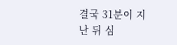결국 31분이 지난 뒤 심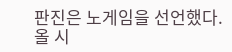판진은 노게임을 선언했다.
올 시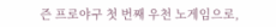즌 프로야구 첫 번째 우천 노게임으로,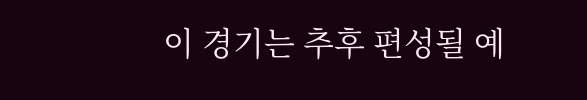이 경기는 추후 편성될 예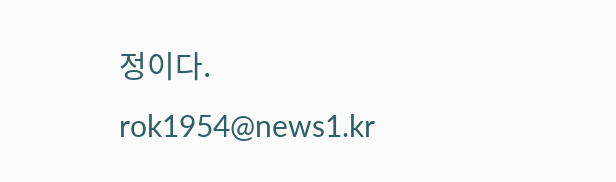정이다.
rok1954@news1.kr